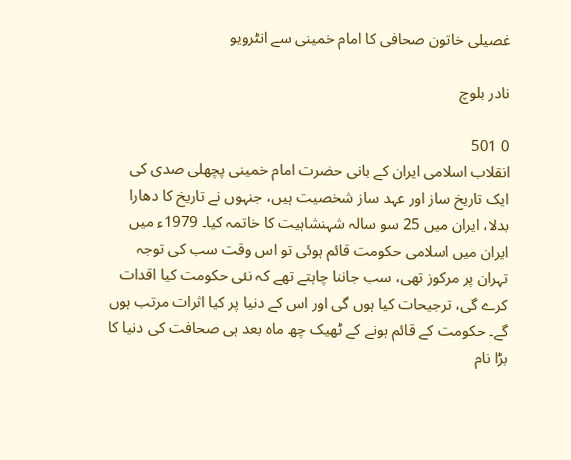غصیلی خاتون صحافی کا امام خمینی سے انٹرویو

نادر بلوچ

0 501
انقلاب اسلامی ایران کے بانی حضرت امام خمینی پچھلی صدی کی ایک تاریخ ساز اور عہد ساز شخصیت ہیں، جنہوں نے تاریخ کا دھارا بدلا، ایران میں 25 سو سالہ شہنشاہیت کا خاتمہ کیا۔ 1979ء میں ایران میں اسلامی حکومت قائم ہوئی تو اس وقت سب کی توجہ تہران پر مرکوز تھی، سب جاننا چاہتے تھے کہ نئی حکومت کیا اقدات کرے گی، ترجیحات کیا ہوں گی اور اس کے دنیا پر کیا اثرات مرتب ہوں گے۔ حکومت کے قائم ہونے کے ٹھیک چھ ماہ بعد ہی صحافت کی دنیا کا بڑا نام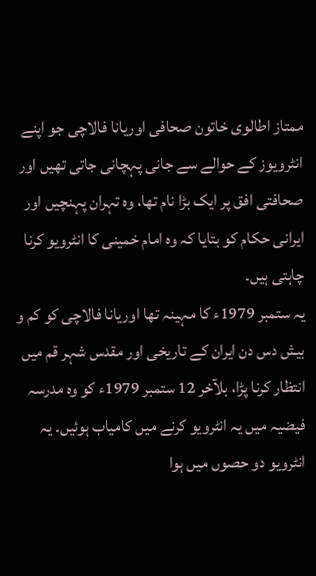ممتاز اطالوی خاتون صحافی اوریانا فالاچی جو اپنے انٹرویوز کے حوالے سے جانی پہچانی جاتی تھیں اور صحافتی افق پر ایک بڑا نام تھا، وہ تہران پہنچیں اور ایرانی حکام کو بتایا کہ وہ امام خمینی کا انٹرویو کرنا چاہتی ہیں۔
یہ ستمبر 1979ء کا مہینہ تھا اوریانا فالاچی کو کم و بیش دس دن ایران کے تاریخی اور مقدس شہر قم میں انتظار کرنا پڑا، بلآخر 12 ستمبر 1979ء کو وہ مدرسہ فیضیہ میں یہ انٹرویو کرنے میں کامیاب ہوئیں۔ یہ انٹرویو دو حصوں میں ہوا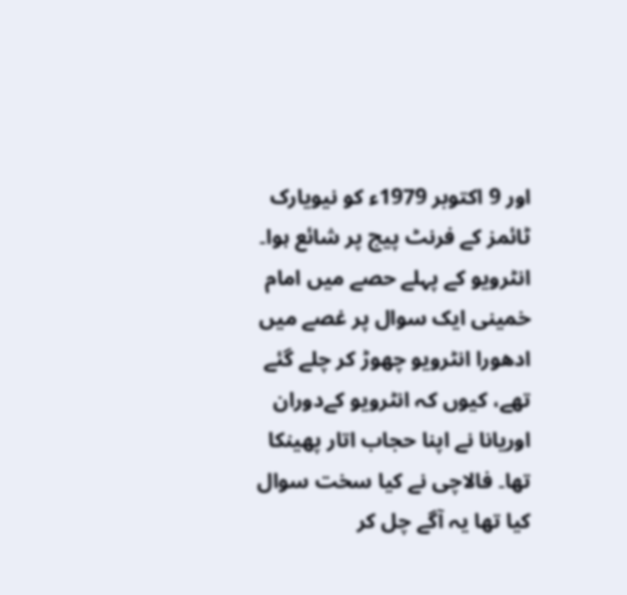اور 9 اکتوبر 1979ء کو نیویارک ٹائمز کے فرنٹ پیج پر شائع ہوا۔ انٹرویو کے پہلے حصے میں امام خمینی ایک سوال پر غصے میں ادھورا انٹرویو چھوڑ کر چلے گئے تھے، کیوں کہ انٹرویو کےدوران اوریانا نے اپنا حجاب اتار پھینکا تھا۔ فالاچی نے کیا سخت سوال کیا تھا یہ آگے چل کر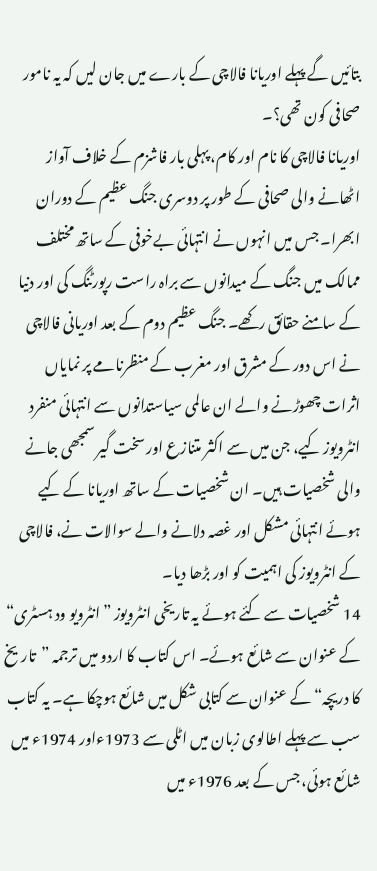بتائیں گے پہلے اوریانا فالاچی کے بارے میں جان لیں کہ یہ نامور صحافی کون تھی؟۔
اوریانا فالاچی کا نام اور کام، پہلی بار فاشزم کے خلاف آواز اٹھانے والی صحافی کے طور پر دوسری جنگ عظیم کے دوران ابھرا۔ جس میں انہوں نے انتہائی بےخوفی کے ساتھ مختلف ممالک میں جنگ کے میدانوں سے براہ راست رپورٹنگ کی اور دنیا کے سامنے حقائق رکھے۔ جنگ عظیم دوم کے بعد اوریانی فالاچی نے اس دور کے مشرق اور مغرب کے منظرنامے پر نمایاں اثرات چھوڑنے والے ان عالمی سیاستدانوں سے انتہائی منفرد انٹرویوز کیے، جن میں سے اکثر متنازع اور سخت گیر سمجھی جانے والی شخصیات ہیں۔ ان شخصیات کے ساتھ اوریانا کے کیے ہوئے انتہائی مشکل اور غصہ دلانے والے سوالات نے، فالاچی کے انٹرویوز کی اہمیت کو اور بڑھا دیا۔
14 شخصیات سے کئے ہوئے یہ تاریخی انٹرویوز ”انٹرویو ود ہسٹری“ کے عنوان سے شائع ہوئے۔ اس کتاب کا اردو میں ترجمہ ”تاریخ کا دریچہ“ کے عنوان سے کتابی شکل میں شائع ہوچکا ہے۔ یہ کتاب سب سے پہلے اطالوی زبان میں اٹلی سے 1973ءاور 1974ء میں شائع ہوئی، جس کے بعد 1976ء میں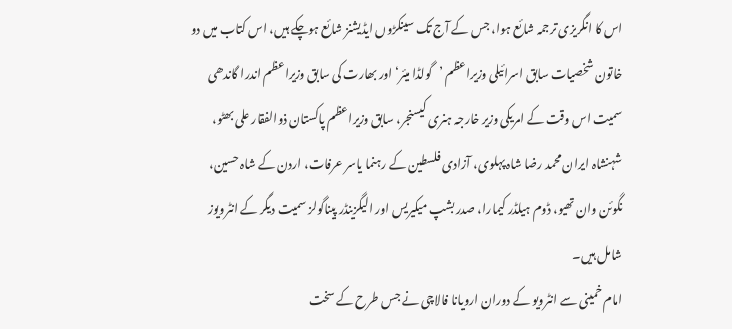اس کا انگریزی ترجمہ شائع ہوا، جس کے آج تک سینکڑوں ایڈیشنز شائع ہوچکے ہیں، اس کتاب میں دو خاتون شخصیات سابق اسرائیلی وزیراعظم ’گولڈا میئر‘ اور بھارت کی سابق وزیراعظم اندرا گاندھی سمیت اس وقت کے امریکی وزیر خارجہ ہنری کیسنجر، سابق وزیراعظم پاکستان ذوالفقار علی بھٹو، شہنشاہ ایران محمد رضا شاہ پہلوی، آزادی فلسطین کے رہنما یاسر عرفات، اردن کے شاہ حسین، نگوئن وان تھیو، ڈوم ہیلڈر کیمارا، صدر بشپ میکیریس اور الیگزینڈر پیناگولز سمیت دیگر کے انٹرویوز شامل ہیں۔
امام خمینی سے انٹرویو کے دوران ارویانا فالاچی نے جس طرح کے سخت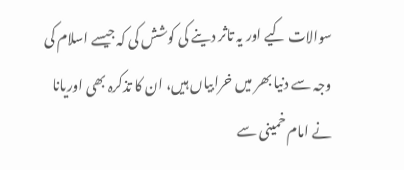سوالات کیے اور یہ تاثر دینے کی کوشش کی کہ جیسے اسلام کی وجہ سے دنیا بھر میں خرابیاں ہیں، ان کا تذکرہ بھی اوریانا نے امام خمینی سے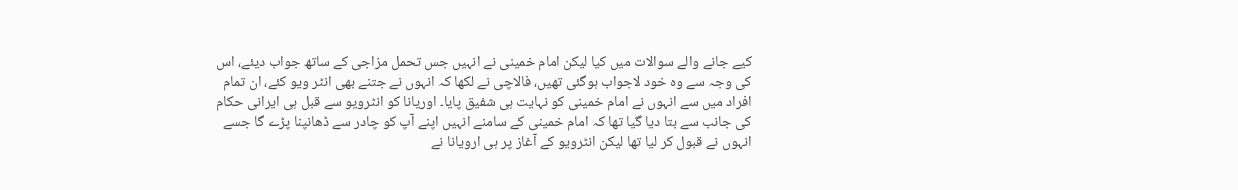کیے جانے والے سوالات میں کیا لیکن امام خمینی نے انہیں جس تحمل مزاجی کے ساتھ جواب دیئے، اس کی وجہ سے وہ خود لاجواب ہوگئی تھیں، فالاچی نے لکھا کہ انہوں نے جتنے بھی انٹر ویو کئے، ان تمام افراد میں سے انہوں نے امام خمینی کو نہایت ہی شفیق پایا۔ اوریانا کو انٹرویو سے قبل ہی ایرانی حکام کی جانب سے بتا دیا گیا تھا کہ امام خمینی کے سامنے انہیں اپنے آپ کو چادر سے ڈھانپنا پڑے گا جسے انہوں نے قبول کر لیا تھا لیکن انٹرویو کے آغاز پر ہی ارویانا نے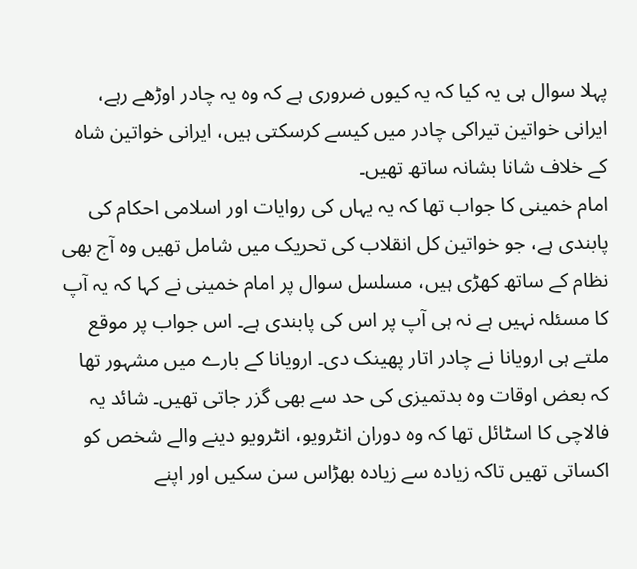پہلا سوال ہی یہ کیا کہ یہ کیوں ضروری ہے کہ وہ یہ چادر اوڑھے رہے، ایرانی خواتین تیراکی چادر میں کیسے کرسکتی ہیں، ایرانی خواتین شاہ کے خلاف شانا بشانہ ساتھ تھیں۔
امام خمینی کا جواب تھا کہ یہ یہاں کی روایات اور اسلامی احکام کی پابندی ہے، جو خواتین کل انقلاب کی تحریک میں شامل تھیں وہ آج بھی نظام کے ساتھ کھڑی ہیں، مسلسل سوال پر امام خمینی نے کہا کہ یہ آپ کا مسئلہ نہیں ہے نہ ہی آپ پر اس کی پابندی ہے۔ اس جواب پر موقع ملتے ہی ارویانا نے چادر اتار پھینک دی۔ ارویانا کے بارے میں مشہور تھا کہ بعض اوقات وہ بدتمیزی کی حد سے بھی گزر جاتی تھیں۔ شائد یہ فالاچی کا اسٹائل تھا کہ وہ دوران انٹرویو، انٹرویو دینے والے شخص کو اکساتی تھیں تاکہ زیادہ سے زیادہ بھڑاس سن سکیں اور اپنے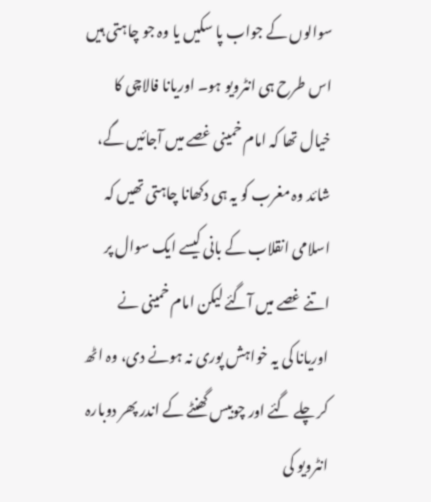سوالوں کے جواب پا سکیں یا وہ جو چاہتی ہیں اس طرح ہی انٹرویو ہو۔ اوریانا فالاچی کا خیال تھا کہ امام خمینی غصے میں آجائیں گے، شائد وہ مغرب کو یہ ہی دکھانا چاہتی تھیں کہ اسلامی انقلاب کے بانی کیسے ایک سوال پر اتنے غصے میں آگئے لیکن امام خمینی نے اوریانا کی یہ خواہش پوری نہ ہونے دی، وہ اٹھ کر چلے گئے اور چوبیس گھنٹے کے اندر پھر دوبارہ انٹرویو کی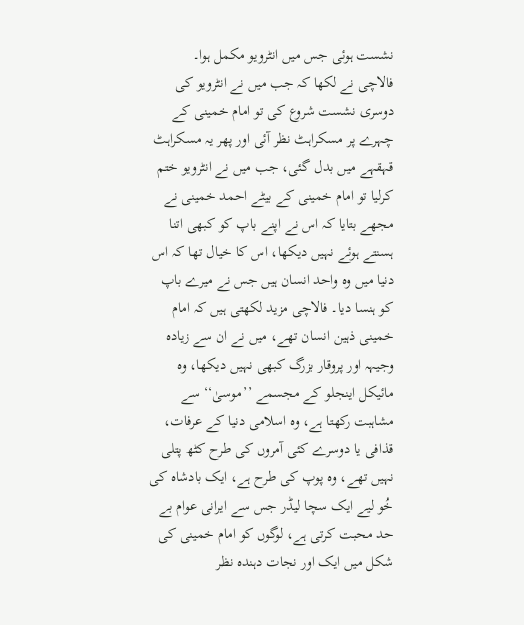نشست ہوئی جس میں انٹرویو مکمل ہوا۔
فالاچی نے لکھا کہ جب میں نے انٹرویو کی دوسری نشست شروع کی تو امام خمینی کے چہرے پر مسکراہٹ نظر آئی اور پھر یہ مسکراہٹ قہقہے میں بدل گئی، جب میں نے انٹرویو ختم کرلیا تو امام خمینی کے بیٹے احمد خمینی نے مجھے بتایا کہ اس نے اپنے باپ کو کبھی اتنا ہسنتے ہوئے نہیں دیکھا، اس کا خیال تھا کہ اس دنیا میں وہ واحد انسان ہیں جس نے میرے باپ کو ہنسا دیا۔ فالاچی مزید لکھتی ہیں کہ امام خمینی ذہین انسان تھے، میں نے ان سے زیادہ وجیہہ اور پروقار بزرگ کبھی نہیں دیکھا، وہ مائیکل اینجلو کے مجسمے ’’موسیٰ‘‘ سے مشاہبت رکھتا ہے، وہ اسلامی دنیا کے عرفات، قذافی یا دوسرے کئی آمروں کی طرح کٹھ پتلی نہیں تھے، وہ پوپ کی طرح ہے، ایک بادشاہ کی خُو لیے ایک سچا لیڈر جس سے ایرانی عوام بے حد محبت کرتی ہے، لوگوں کو امام خمینی کی شکل میں ایک اور نجات دہندہ نظر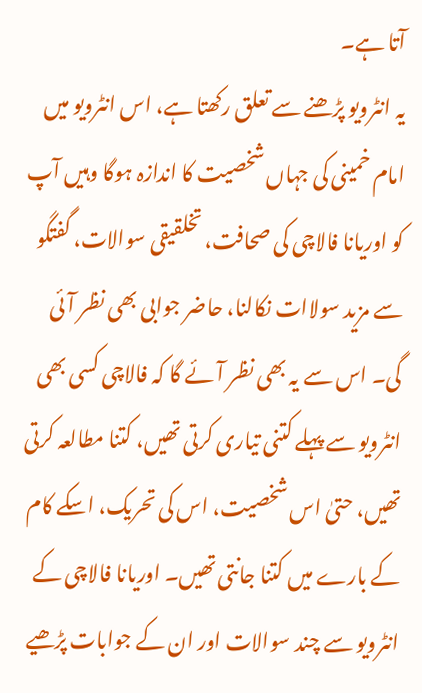آتا ہے۔
یہ انٹرویو پڑھنے سے تعلق رکھتا ہے، اس انٹرویو میں امام خمینی کی جہاں شخصیت کا اندازہ ہوگا وہیں آپ کو اوریانا فالاچی کی صحافت، تخلقیقی سوالات، گفتگو سے مزید سولاات نکالنا، حاضر جوابی بھی نظر آئی گی۔ اس سے یہ بھی نظر آئے گا کہ فالاچی کسی بھی انٹرویو سے پہلے کتنی تیاری کرتی تھیں، کتنا مطالعہ کرتی تھیں، حتیٰ اس شخصیت، اس کی تحریک، اسکے کام کے بارے میں کتنا جانتی تھیں۔ اوریانا فالاچی کے انٹرویو سے چند سوالات اور ان کے جوابات پڑھیے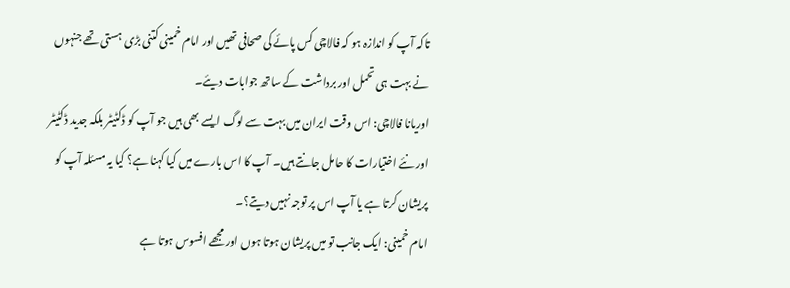تاکہ آپ کو اندازہ ہو کہ فالاچی کس پائے کی صحافی تھیں اور امام خمینی کتنی بڑی ہستی تھے جنہوں نے بہت ہی تحمل اور برداشت کے ساتھ جوابات دیئے۔
اوریانا فالاچی: اس وقت ایران میں بہت سے لوگ ایسے بھی ہیں جو آپ کو ڈکٹیٹر بلکہ جدید ڈکٹیٹر اور نئے اختیارات کا حامل جانتے ہیں۔ آپ کا اس بارے میں کیا کہنا ہے؟ کیا یہ مسئلہ آپ کو پریشان کرتا ہے یا آپ اس پر توجہ نہیں دیتے؟۔
امام خمینی: ایک جانب تو میں پریشان ہوتا ہوں اور مجھے افسوس ہوتا ہے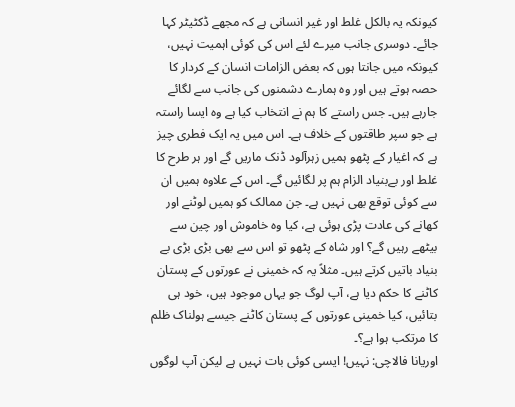کیونکہ یہ بالکل غلط اور غیر انسانی ہے کہ مجھے ڈکٹیٹر کہا جائے۔ دوسری جانب میرے لئے اس کی کوئی اہمیت نہیں، کیونکہ میں جانتا ہوں کہ بعض الزامات انسان کے کردار کا حصہ ہوتے ہیں اور وہ ہمارے دشمنوں کی جانب سے لگائے جارہے ہیں۔ جس راستے کا ہم نے انتخاب کیا ہے وہ ایسا راستہ ہے جو سپر طاقتوں کے خلاف ہے۔ اس میں یہ ایک فطری چیز ہے کہ اغیار کے پٹھو ہمیں زہرآلود ڈنک ماریں گے اور ہر طرح کا غلط اور بےبنیاد الزام ہم پر لگائیں گے۔ اس کے علاوہ ہمیں ان سے کوئی توقع بھی نہیں ہے۔ جن ممالک کو ہمیں لوٹنے اور کھانے کی عادت پڑی ہوئی ہے، کیا وہ خاموش اور چین سے بیٹھے رہیں گے؟ اور شاہ کے پٹھو تو اس سے بھی بڑی بڑی بے بنیاد باتیں کرتے ہیں۔ مثلاً یہ کہ خمینی نے عورتوں کے پستان کاٹنے کا حکم دیا ہے، آپ لوگ جو یہاں موجود ہیں، خود ہی بتائیں، کیا خمینی عورتوں کے پستان کاٹنے جیسے ہولناک ظلم کا مرتکب ہوا ہے؟۔
اوریانا فالاچی: نہیں! ایسی کوئی بات نہیں ہے لیکن آپ لوگوں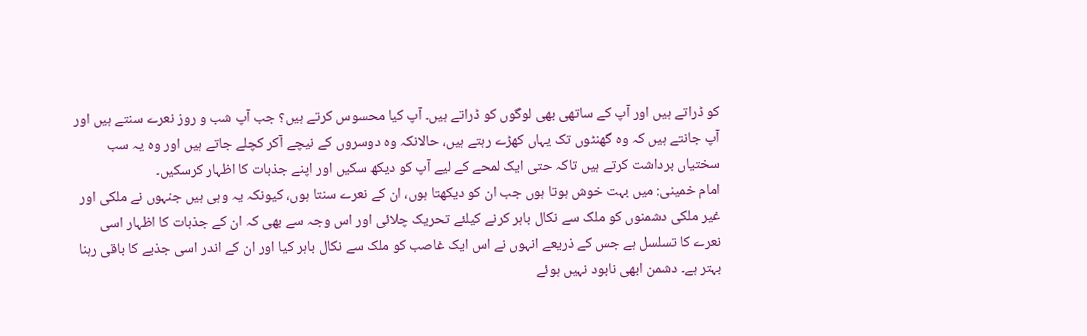کو ڈراتے ہیں اور آپ کے ساتھی بھی لوگوں کو ڈراتے ہیں۔ آپ کیا محسوس کرتے ہیں؟ جب آپ شب و روز نعرے سنتے ہیں اور آپ جانتے ہیں کہ وہ گھنٹوں تک یہاں کھڑے رہتے ہیں، حالانکہ وہ دوسروں کے نیچے آکر کچلے جاتے ہیں اور وہ یہ سب سختیاں برداشت کرتے ہیں تاکہ حتی ایک لمحے کے لیے آپ کو دیکھ سکیں اور اپنے جذبات کا اظہار کرسکیں۔
امام خمینی: میں بہت خوش ہوتا ہوں جب ان کو دیکھتا ہوں، ان کے نعرے سنتا ہوں، کیونکہ یہ وہی ہیں جنہوں نے ملکی اور غیر ملکی دشمنوں کو ملک سے نکال باہر کرنے کیلئے تحریک چلائی اور اس وجہ سے بھی کہ ان کے جذبات کا اظہار اسی نعرے کا تسلسل ہے جس کے ذریعے انہوں نے اس ایک غاصب کو ملک سے نکال باہر کیا اور ان کے اندر اسی جذبے کا باقی رہنا بہتر ہے۔ دشمن ابھی نابود نہیں ہوئے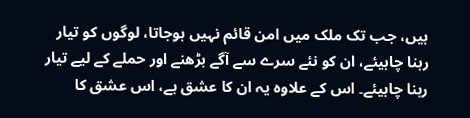ہیں، جب تک ملک میں امن قائم نہیں ہوجاتا، لوگوں کو تیار رہنا چاہیئے، ان کو نئے سرے سے آگے بڑھنے اور حملے کے لیے تیار رہنا چاہیئے۔ اس کے علاوہ یہ ان کا عشق ہے، اس عشق کا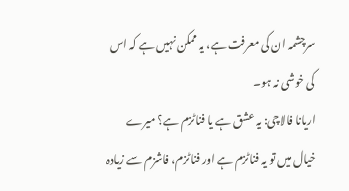سرچشمہ ان کی معرفت ہے، یہ ممکن نہیں ہے کہ اس کی خوشی نہ ہو۔
اریانا فالاچی: یہ عشق ہے یا فناٹزم ہے؟ میرے خیال میں تو یہ فناٹزم ہے اور فناٹزم، فاشزم سے زیادہ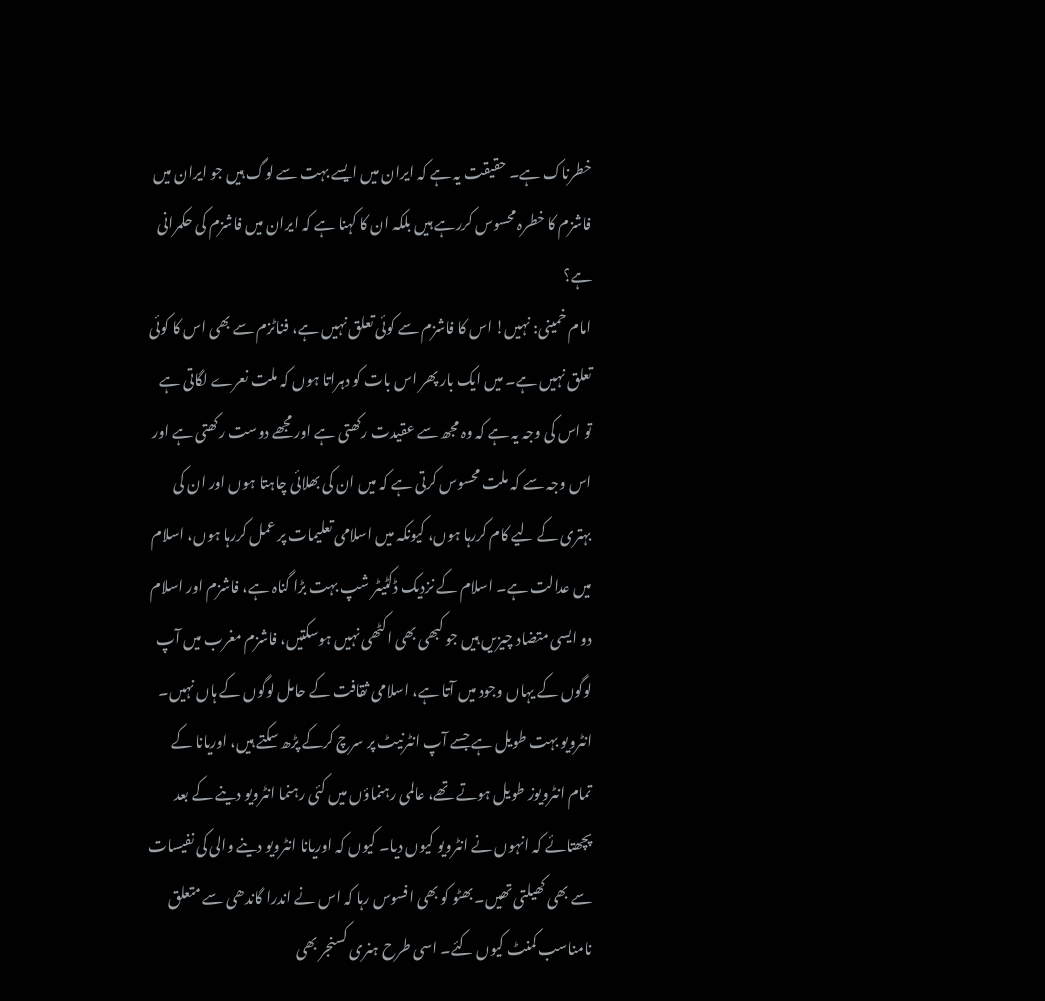خطرناک ہے۔ حقیقت یہ ہے کہ ایران میں ایسے بہت سے لوگ ہیں جو ایران میں فاشزم کا خطرہ محسوس کررہے ہیں بلکہ ان کا کہنا ہے کہ ایران میں فاشزم کی حکمرانی ہے؟
امام خمینی: نہیں! اس کا فاشزم سے کوئی تعلق نہیں ہے، فناٹزم سے بھی اس کا کوئی تعلق نہیں ہے۔ میں ایک بار پھر اس بات کو دہراتا ہوں کہ ملت نعرے لگاتی ہے تو اس کی وجہ یہ ہے کہ وہ مجھ سے عقیدت رکھتی ہے اور مجھے دوست رکھتی ہے اور اس وجہ سے کہ ملت محسوس کرتی ہے کہ میں ان کی بھلائی چاہتا ہوں اور ان کی بہتری کے لیے کام کررہا ہوں، کیونکہ میں اسلامی تعلیمات پر عمل کررہا ہوں، اسلام میں عدالت ہے۔ اسلام کے نزدیک ڈکٹیٹر شپ بہت بڑا گناہ ہے، فاشزم اور اسلام دو ایسی متضاد چیزیں ہیں جو کبھی بھی اکٹھی نہیں ہوسکتیں، فاشزم مغرب میں آپ لوگوں کے یہاں وجود میں آتا ہے، اسلامی ثقافت کے حامل لوگوں کے ہاں نہیں۔
انٹرویو بہت طویل ہے جسے آپ انٹرنیٹ پر سرچ کرکے پڑھ سکتے ہیں، اوریانا کے تمام انٹرویوز طویل ہوتے تھے، عالمی رہنماؤں میں کئی رہنما انٹرویو دینے کے بعد پچھتائے کہ انہوں نے انٹرویو کیوں دیا۔ کیوں کہ اوریانا انٹرویو دینے والی کی نفیسات سے بھی کھیلتی تھیں۔ بھٹو کو بھی افسوس رہا کہ اس نے اندرا گاندھی سے متعلق نامناسب کمنٹ کیوں کئے۔ اسی طرح ہنری کسنجر بھی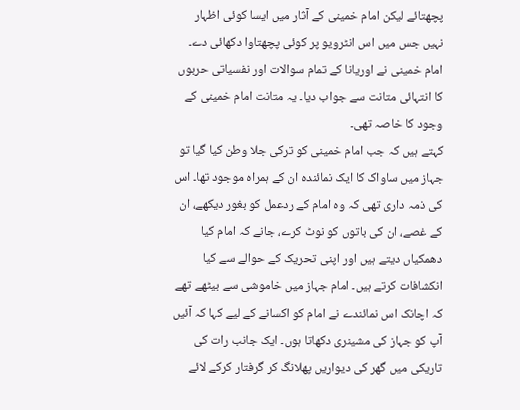پچھتائے لیکن امام خمینی کے آثار میں ایسا کوئی اظہار نہیں جس میں اس انٹرویو پر کوئی پچھتاوا دکھائی دے۔ امام خمینی نے اوریانا کے تمام سوالات اور نفسیاتی حربوں کا انتہائی متانت سے جواب دیا۔ یہ متانت امام خمینی کے وجود کا خاصہ تھی۔
کہتے ہیں کہ جب امام خمینی کو ترکی جلا وطن کیا گیا تو جہاز میں ساواک کا ایک نمائندہ ان کے ہمراہ موجود تھا۔ اس کی ذمہ داری تھی کہ وہ امام کے ردعمل کو بغور دیکھے، ان کے غصے، ان کی باتوں کو نوٹ کرے، جانے کہ امام کیا دھمکیاں دیتے ہیں اور اپنی تحریک کے حوالے سے کیا انکشافات کرتے ہیں۔ امام جہاز میں خاموشی سے بیٹھے تھے کہ اچانک اس نمائندے نے امام کو اکسانے کے لیے کہا کہ آئیں آپ کو جہاز کی مشینری دکھاتا ہوں۔ ایک جانب رات کی تاریکی میں گھر کی دیواریں پھلانگ کر گرفتار کرکے لائے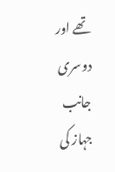تھے اور دوسری جانب جہاز کی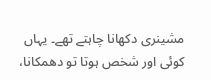مشینری دکھانا چاہتے تھے۔ یہاں کوئی اور شخص ہوتا تو دھمکانا،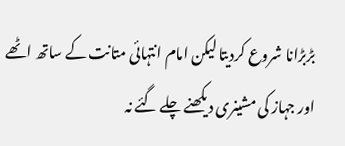بڑبڑانا شروع کردیتا لیکن امام انتہائی متانت کے ساتھ اٹھے اور جہاز کی مشینری دیکھنے چلے گئے نہ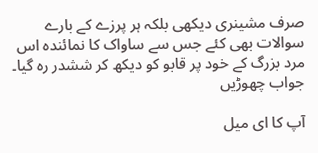صرف مشینری دیکھی بلکہ ہر پرزے کے بارے سوالات بھی کئے جس سے ساواک کا نمائندہ اس مرد بزرگ کے خود پر قابو کو دیکھ کر ششدر رہ گیا۔
جواب چھوڑیں

آپ کا ای میل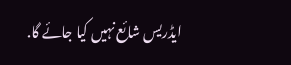ایڈریس شائع نہیں کیا جائے گا.